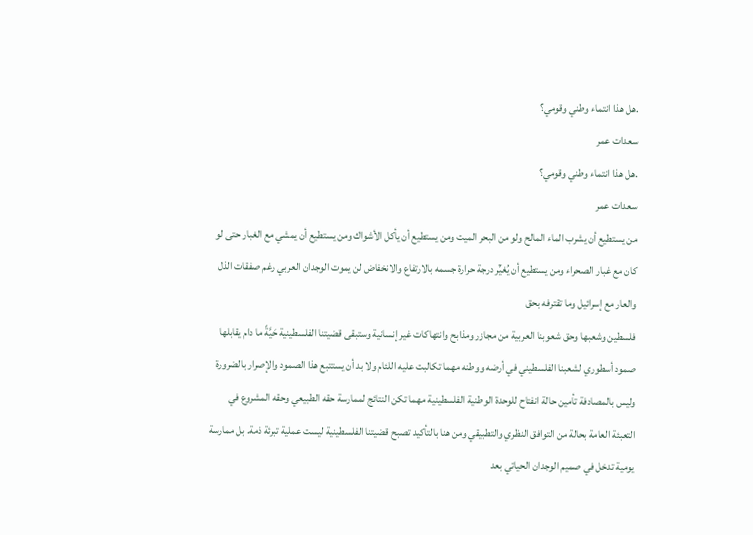.هل هذا انتماء وطني وقومي؟
سعدات عمر
.هل هذا انتماء وطني وقومي؟
سعدات عمر
من يستطيع أن يشرب الماء المالح ولو من البحر الميت ومن يستطيع أن يأكل الأشواك ومن يستطيع أن يمشي مع الغبار حتى لو كان مع غبار الصحراء ومن يستطيع أن يُغيّٓر درجة حرارة جسمه بالارتفاع والانخفاض لن يموت الوجدان العربي رغم صفقات الذل والعار مع إسرائيل وما تقترفه بحق
فلسطين وشعبها وحق شعوبنا العربية من مجازر ومذابح وانتهاكات غير إنسانية وستبقى قضيتنا الفلسطينية حَيَّةً ما دام يقابلها صمود أسطوري لشعبنا الفلسطيني في أرضه ووطنه مهما تكالبت عليه اللئام ولا بد أن يستتبع هذا الصمود والإصرار بالضرورة وليس بالمصادفة تأمين حالة انفتاح للوحدة الوطنية الفلسطينية مهما تكن النتائج لممارسة حقه الطبيعي وحقه المشروع في التعبئة العامة بحالة من التوافق النظري والتطبيقي ومن هنا بالتأكيد تصبح قضيتنا الفلسطينية ليست عملية تبرئة ذمة. بل ممارسة يومية تدخل في صميم الوجدان الحياتي بعد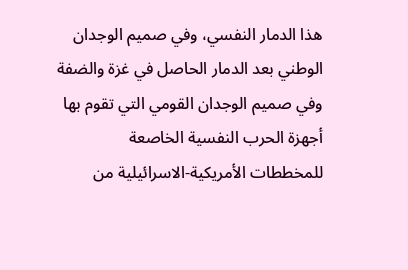هذا الدمار النفسي، وفي صميم الوجدان الوطني بعد الدمار الحاصل في غزة والضفة وفي صميم الوجدان القومي التي تقوم بها أجهزة الحرب النفسية الخاصعة للمخططات الأمريكية-الاسرائيلية من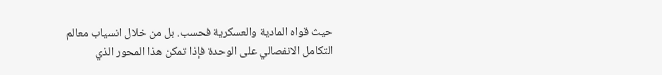حيث قواه المادية والعسكرية فحسب. بل من خلال انسياب معالم التكامل الانفصالي على الوحدة فإذا تمكن هذا المحور الذي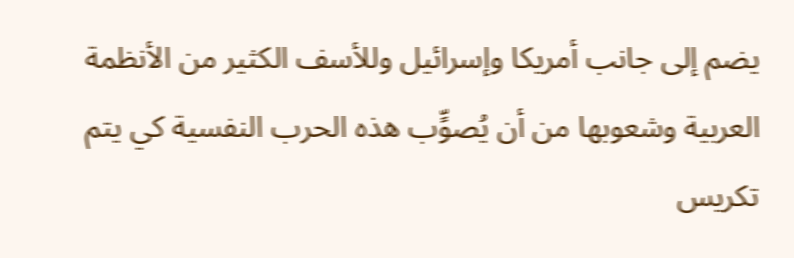يضم إلى جانب أمريكا وإسرائيل وللأسف الكثير من الأنظمة العربية وشعوبها من أن يُصوٍّب هذه الحرب النفسية كي يتم تكريس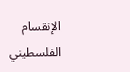الإنقسام الفلسطيني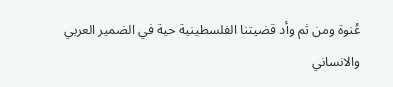عُنوة ومن ثم وأد قضيتنا الفلسطينية حية في الضمير العربي والانساني